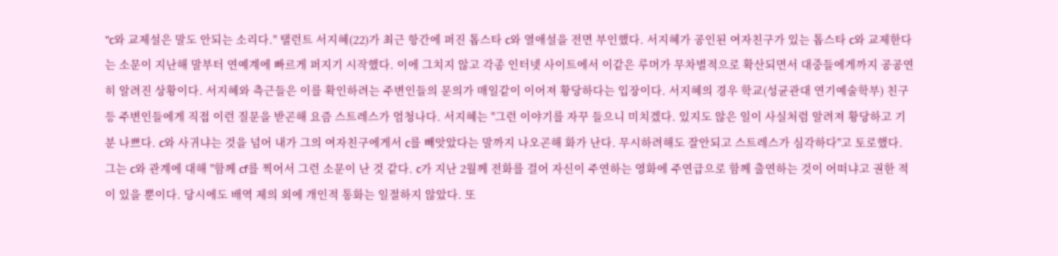"c와 교제설은 말도 안되는 소리다." 탤런트 서지혜(22)가 최근 항간에 퍼진 톱스타 c와 열애설을 전면 부인했다. 서지혜가 공인된 여자친구가 있는 톱스타 c와 교제한다는 소문이 지난해 말부터 연예계에 빠르게 퍼지기 시작했다. 이에 그치지 않고 각종 인터넷 사이트에서 이같은 루머가 무차별적으로 확산되면서 대중들에게까지 공공연히 알려진 상황이다. 서지혜와 측근들은 이를 확인하려는 주변인들의 문의가 매일같이 이어져 황당하다는 입장이다. 서지혜의 경우 학교(성균관대 연기예술학부) 친구 등 주변인들에게 직접 이런 질문을 받곤해 요즘 스트레스가 엄청나다. 서지혜는 "그런 이야기를 자꾸 들으니 미치겠다. 있지도 않은 일이 사실처럼 알려져 황당하고 기분 나쁘다. c와 사귀냐는 것을 넘어 내가 그의 여자친구에게서 c를 빼앗았다는 말까지 나오곤해 화가 난다. 무시하려해도 잘안되고 스트레스가 심각하다"고 토로했다. 그는 c와 관계에 대해 "함께 cf를 찍어서 그런 소문이 난 것 같다. c가 지난 2월께 전화를 걸어 자신이 주연하는 영화에 주연급으로 함께 출연하는 것이 어떠냐고 권한 적이 있을 뿐이다. 당시에도 배역 제의 외에 개인적 통화는 일절하지 않았다. 또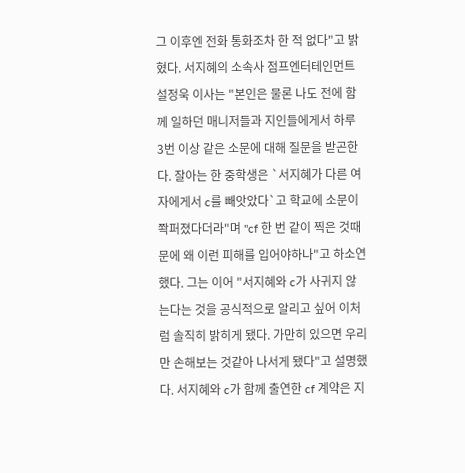그 이후엔 전화 통화조차 한 적 없다"고 밝혔다. 서지혜의 소속사 점프엔터테인먼트 설정욱 이사는 "본인은 물론 나도 전에 함께 일하던 매니저들과 지인들에게서 하루 3번 이상 같은 소문에 대해 질문을 받곤한다. 잘아는 한 중학생은 `서지혜가 다른 여자에게서 c를 빼앗았다`고 학교에 소문이 쫙퍼졌다더라"며 "cf 한 번 같이 찍은 것때문에 왜 이런 피해를 입어야하나"고 하소연했다. 그는 이어 "서지혜와 c가 사귀지 않는다는 것을 공식적으로 알리고 싶어 이처럼 솔직히 밝히게 됐다. 가만히 있으면 우리만 손해보는 것같아 나서게 됐다"고 설명했다. 서지혜와 c가 함께 출연한 cf 계약은 지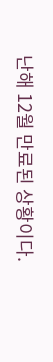난해 12월 만료된 상황이다.